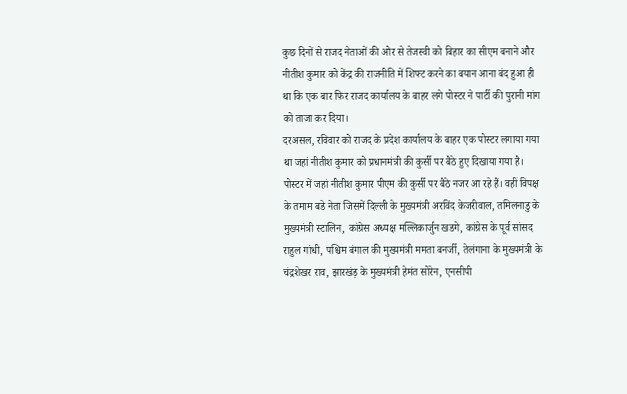कुछ दिनों से राजद नेताओं की ओर से तेजस्वी को बिहार का सीएम बनाने और नीतीश कुमार को केंद्र की राजनीति में शिफ्ट करने का बयान आना बंद हुआ ही था कि एक बार फिर राजद कार्यालय के बाहर लगे पोस्टर ने पार्टी की पुरानी मांग को ताजा कर दिया।
दरअसल‚ रविवार को राजद के प्रदेश कार्यालय के बाहर एक पोस्टर लगाया गया था जहां नीतीश कुमार को प्रधानमंत्री की कुर्सी पर बैठे हुए दिखाया गया है।
पोस्टर में जहां नीतीश कुमार पीएम की कुर्सी पर बैठे नजर आ रहे हैं। वहीं विपक्ष के तमाम बडे नेता जिसमें दिल्ली के मुख्यमंत्री अरविंद केजरीवाल‚ तमिलनाडु के मुख्यमंत्री स्टालिन‚ कांग्रेस अध्यक्ष मल्लिकार्जुन खडगे‚ कांग्रेस के पूर्व सांसद राहुल गांधी‚ पश्चिम बंगाल की मुख्यमंत्री ममता बनर्जी‚ तेलंगाना के मुख्यमंत्री के चंद्रशेखर राव‚ झारखंड़ के मुख्यमंत्री हेमंत सोरेन‚ एनसीपी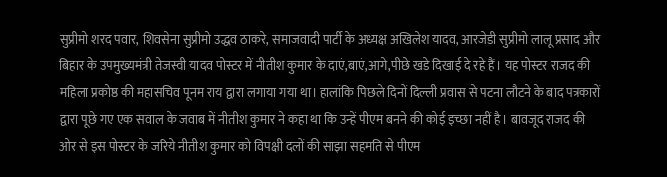सुप्रीमो शरद पवार‚ शिवसेना सुप्रीमो उद्धव ठाकरे‚ समाजवादी पार्टी के अध्यक्ष अखिलेश यादव‚ आरजेडी सुप्रीमो लालू प्रसाद और बिहार के उपमुख्यमंत्री तेजस्वी यादव पोस्टर में नीतीश कुमार के दाएं‚बाएं‚आगे‚पीछे खडे दिखाई दे रहे हैं। यह पोस्टर राजद की महिला प्रकोष्ठ की महासचिव पूनम राय द्वारा लगाया गया था। हालांकि पिछले दिनों दिल्ली प्रवास से पटना लौटने के बाद पत्रकारों द्वारा पूछे गए एक सवाल के जवाब में नीतीश कुमार ने कहा था कि उन्हें पीएम बनने की कोई इच्छा नहीं है। बावजूद राजद की ओर से इस पोस्टर के जरिये नीतीश कुमार को विपक्षी दलों की साझा सहमति से पीएम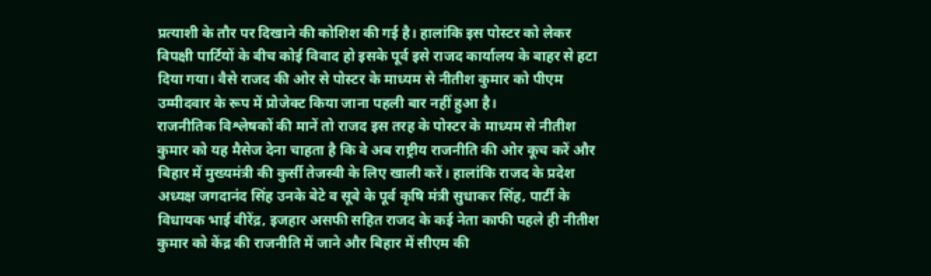प्रत्याशी के तौर पर दिखाने की कोशिश की गई है। हालांकि इस पोस्टर को लेकर विपक्षी पार्टियों के बीच कोई विवाद हो इसके पूर्व इसे राजद कार्यालय के बाहर से हटा दिया गया। वैसे राजद की ओर से पोस्टर के माध्यम से नीतीश कुमार को पीएम उम्मीदवार के रूप में प्रोजेक्ट किया जाना पहली बार नहीं हुआ है।
राजनीतिक विश्लेषकों की मानें तो राजद इस तरह के पोस्टर के माध्यम से नीतीश कुमार को यह मैसेज देना चाहता है कि वे अब राष्ट्रीय राजनीति की ओर कूच करें और बिहार में मुख्यमंत्री की कुर्सी तेजस्वी के लिए खाली करें। हालांकि राजद के प्रदेश अध्यक्ष जगदानंद सिंह उनके बेटे व सूबे के पूर्व कृषि मंत्री सुधाकर सिंह‚ पार्टी के विधायक भाई वीरेंद्र‚ इजहार असफी सहित राजद के कई नेता काफी पहले ही नीतीश कुमार को केंद्र की राजनीति में जाने और बिहार में सीएम की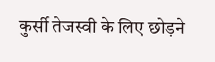कुर्सी तेजस्वी के लिए छोड़ने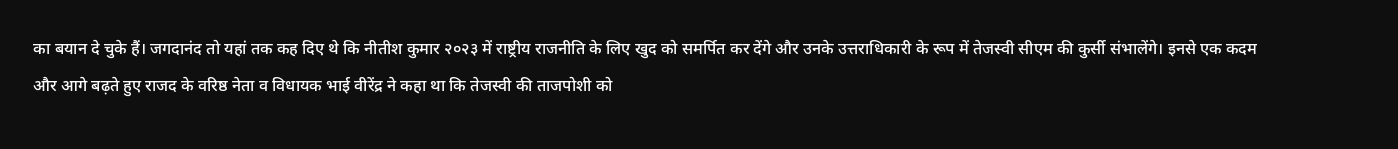का बयान दे चुके हैं। जगदानंद तो यहां तक कह दिए थे कि नीतीश कुमार २०२३ में राष्ट्रीय राजनीति के लिए खुद को समर्पित कर देंगे और उनके उत्तराधिकारी के रूप में तेजस्वी सीएम की कुर्सी संभालेंगे। इनसे एक कदम और आगे बढ़ते हुए राजद के वरिष्ठ नेता व विधायक भाई वीरेंद्र ने कहा था कि तेजस्वी की ताजपोशी को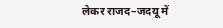लेकर राजद–जदयू में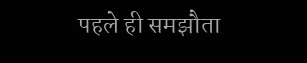पहले ही समझौता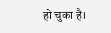हो चुका है।